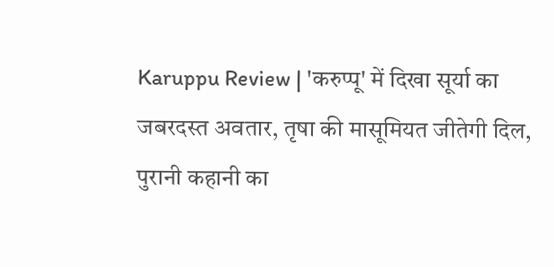Karuppu Review | 'करुप्पू' में दिखा सूर्या का जबरदस्त अवतार, तृषा की मासूमियत जीतेगी दिल, पुरानी कहानी का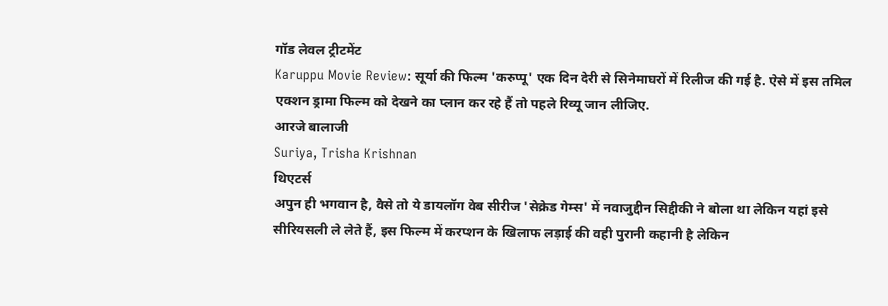गॉड लेवल ट्रीटमेंट
Karuppu Movie Review: सूर्या की फिल्म 'करुप्पू' एक दिन देरी से सिनेमाघरों में रिलीज की गई है. ऐसे में इस तमिल एक्शन ड्रामा फिल्म को देखने का प्लान कर रहे हैं तो पहले रिव्यू जान लीजिए.
आरजे बालाजी
Suriya, Trisha Krishnan
थिएटर्स
अपुन ही भगवान है, वैसे तो ये डायलॉग वेब सीरीज 'सेक्रेड गेम्स' में नवाजुद्दीन सिद्दीकी ने बोला था लेकिन यहां इसे सीरियसली ले लेते हैं, इस फिल्म में करप्शन के खिलाफ लड़ाई की वही पुरानी कहानी है लेकिन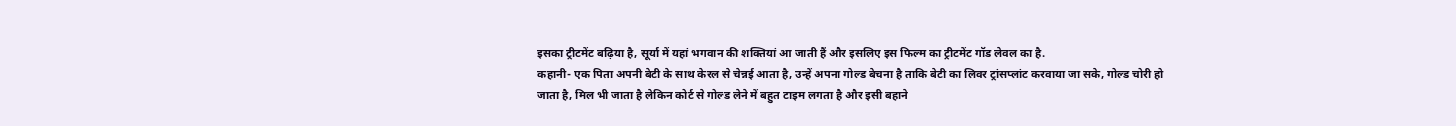इसका ट्रीटमेंट बढ़िया है, सूर्या में यहां भगवान की शक्तियां आ जाती हैं और इसलिए इस फिल्म का ट्रीटमेंट गॉड लेवल का है.
कहानी- एक पिता अपनी बेटी के साथ केरल से चेन्नई आता है, उन्हें अपना गोल्ड बेचना है ताकि बेटी का लिवर ट्रांसप्लांट करवाया जा सके, गोल्ड चोरी हो जाता है, मिल भी जाता है लेकिन कोर्ट से गोल्ड लेने में बहुत टाइम लगता है और इसी बहाने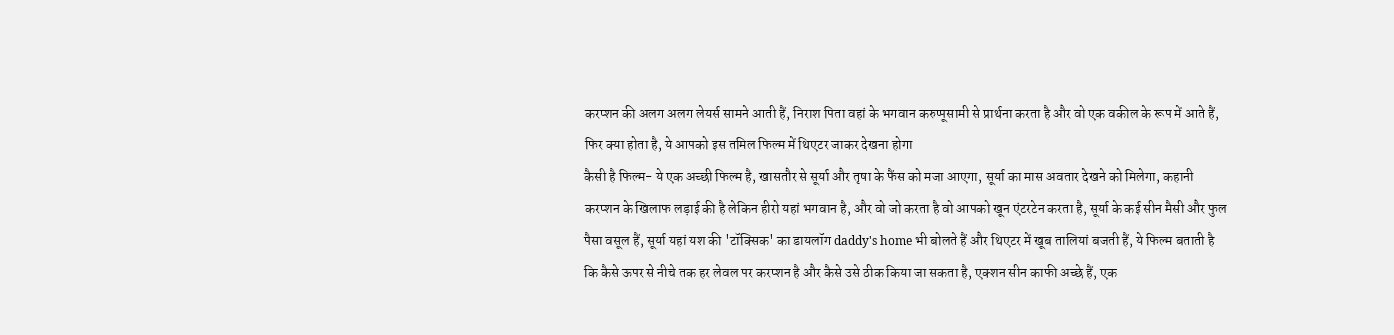करप्शन की अलग अलग लेयर्स सामने आती हैं, निराश पिता वहां के भगवान करुप्पूसामी से प्रार्थना करता है और वो एक वकील के रूप में आते हैं, फिर क्या होता है, ये आपको इस तमिल फिल्म में थिएटर जाकर देखना होगा
कैसी है फिल्म- ये एक अच्छी फिल्म है, खासतौर से सूर्या और तृषा के फैंस को मजा आएगा, सूर्या का मास अवतार देखने को मिलेगा, कहानी करप्शन के खिलाफ लड़ाई की है लेकिन हीरो यहां भगवान है, और वो जो करता है वो आपको खून एंटरटेन करता है, सूर्या के कई सीन मैसी और फुल पैसा वसूल हैं, सूर्या यहां यश की 'टॉक्सिक' का डायलॉग daddy's home भी बोलते हैं और थिएटर में खूब तालियां बजती हैं, ये फिल्म बताती है कि कैसे ऊपर से नीचे तक हर लेवल पर करप्शन है और कैसे उसे ठीक किया जा सकता है, एक्शन सीन काफी अच्छे हैं, एक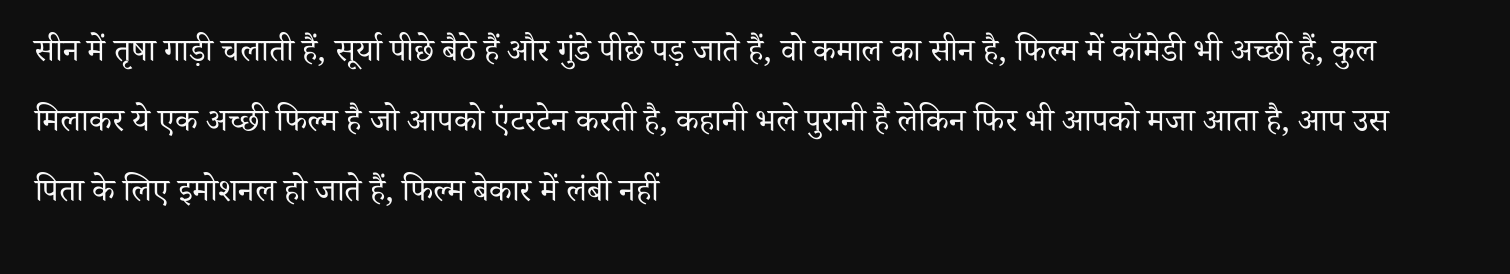सीन में तृषा गाड़ी चलाती हैं, सूर्या पीछे बैठे हैं और गुंडे पीछे पड़ जाते हैं, वो कमाल का सीन है, फिल्म में कॉमेडी भी अच्छी हैं, कुल मिलाकर ये एक अच्छी फिल्म है जो आपको एंटरटेन करती है, कहानी भले पुरानी है लेकिन फिर भी आपको मजा आता है, आप उस पिता के लिए इमोशनल हो जाते हैं, फिल्म बेकार में लंबी नहीं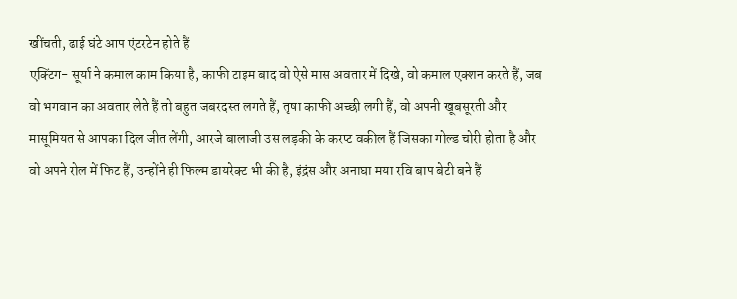खींचती, ढाई घंटे आप एंटरटेन होते हैं
एक्टिंग- सूर्या ने कमाल काम किया है, काफी टाइम बाद वो ऐसे मास अवतार में दिखे, वो कमाल एक्शन करते हैं, जब वो भगवान का अवतार लेते हैं तो बहुत जबरदस्त लगते हैं, तृषा काफी अच्छी लगी हैं, वो अपनी खूबसूरती और मासूमियत से आपका दिल जीत लेंगी, आरजे बालाजी उस लड़की के करप्ट वकील हैं जिसका गोल्ड चोरी होता है और वो अपने रोल में फिट हैं, उन्होंने ही फिल्म डायरेक्ट भी की है, इंद्रंस और अनाघा मया रवि बाप बेटी बने हैं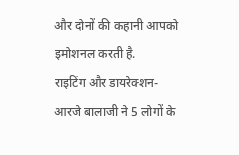और दोनों की कहानी आपको इमोशनल करती है.
राइटिंग और डायरेक्शन- आरजे बालाजी ने 5 लोगों के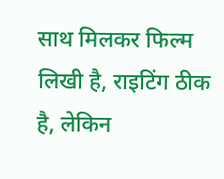साथ मिलकर फिल्म लिखी है, राइटिंग ठीक है, लेकिन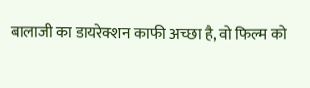बालाजी का डायरेक्शन काफी अच्छा है, वो फिल्म को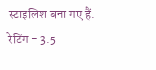स्टाइलिश बना गए हैं.
रेटिंग - 3.5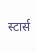स्टार्स